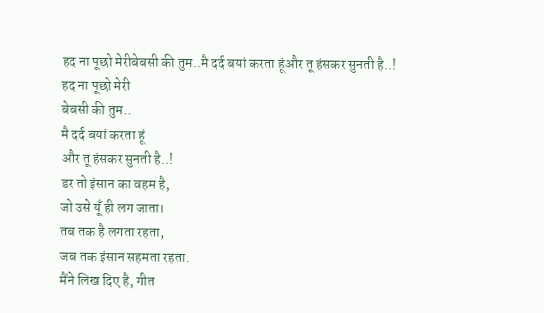हद ना पूछो मेरीबेबसी की तुम..मै दर्द बयां करता हूंऔर तू हंसकर सुनती है..!
हद ना पूछो मेरी
बेबसी की तुम..
मै दर्द बयां करता हूं
और तू हंसकर सुनती है..!
डर तो इंसान का वहम है,
जो उसे यूँ ही लग जाता।
तब तक है लगता रहता,
जब तक इंसान सहमता रहता.
मैंने लिख दिए है, गीत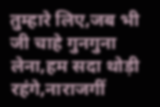तुम्हारे लिए,जब भी जी चाहे गुनगुना लेना,हम सदा थोड़ी रहंगे,नाराजगीं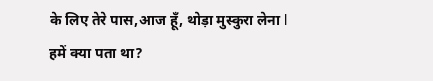के लिए तेरे पास,आज हूँ, थोड़ा मुस्कुरा लेना l
हमें क्या पता था?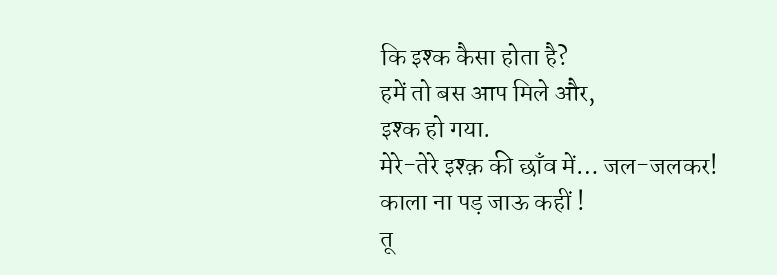कि इश्क कैसा होता है?
हमें तो बस आप मिले और,
इश्क हो गया.
मेरे-तेरे इश्क़ की छाँव में… जल-जलकर!
काला ना पड़ जाऊ कहीं !
तू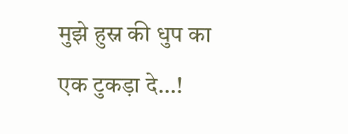मुझे हुस्न की धुप का
एक टुकड़ा दे…!